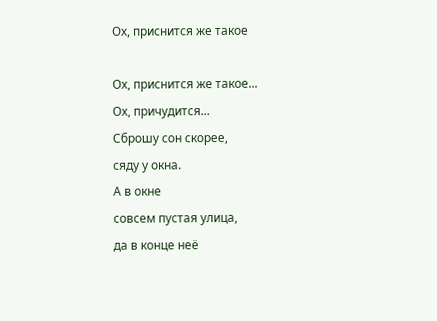Ох, приснится же такое

Ох, приснится же такое...
Ох, причудится...
Сброшу сон скорее,
сяду у окна.
А в окне
совсем пустая улица,
да в конце неё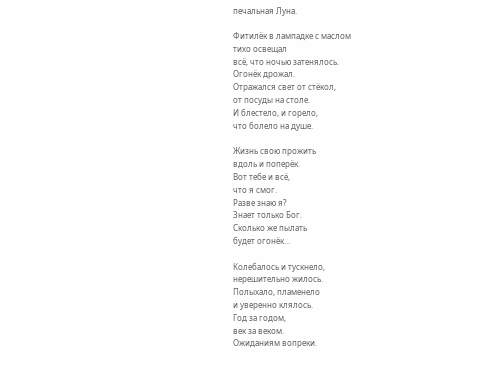печальная Луна.

Фитилёк в лампадке с маслом
тихо освещал
всё, что ночью затенялось.
Огонёк дрожал.
Отражался свет от стёкол,
от посуды на столе.
И блестело, и горело,
что болело на душе.

Жизнь свою прожить
вдоль и поперёк.
Вот тебе и всё,
что я смог.
Разве знаю я?
Знает только Бог.
Сколько же пылать
будет огонёк...

Колебалось и тускнело,
нерешительно жилось.
Полыхало, пламенело
и уверенно клялось.
Год за годом,
век за веком.
Ожиданиям вопреки.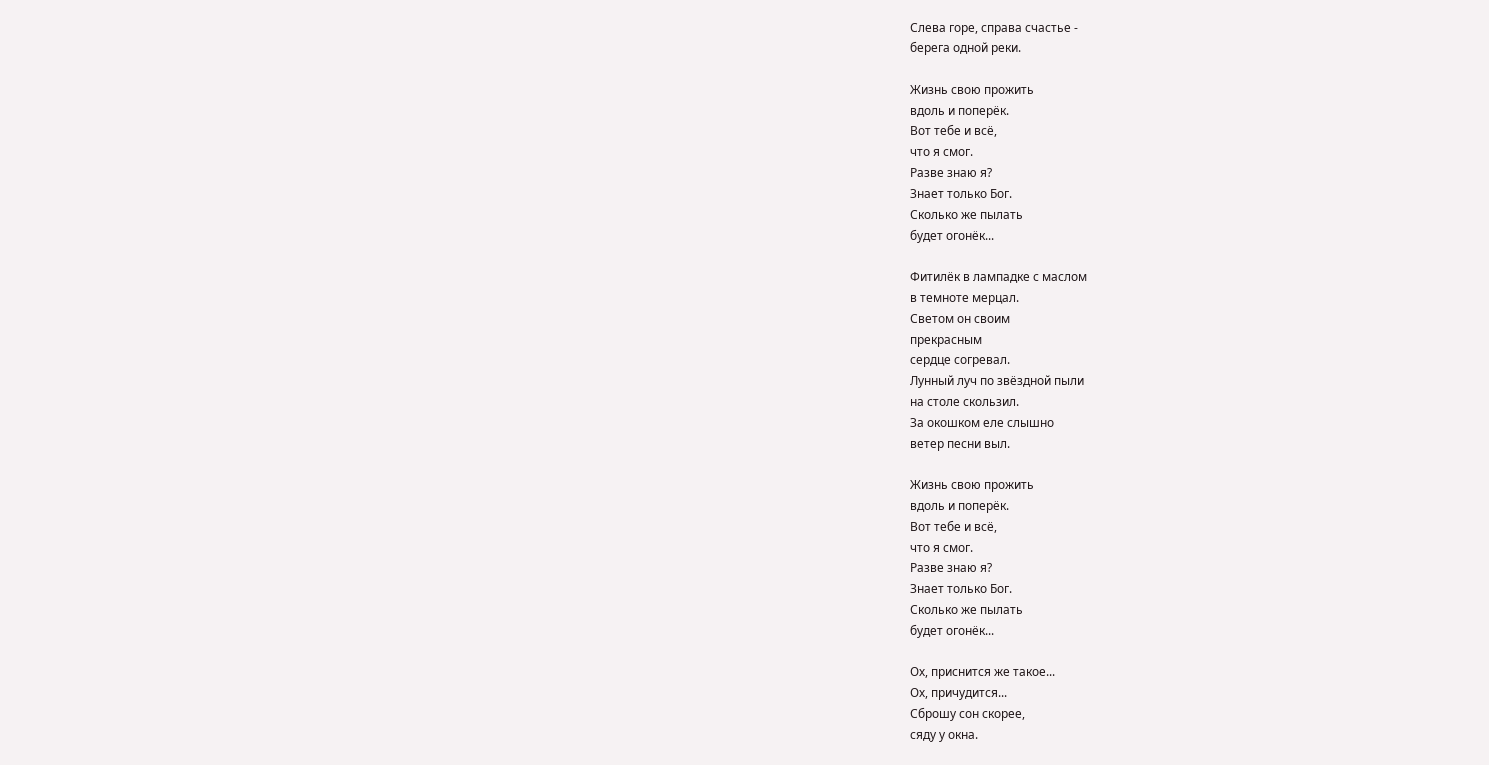Слева горе, справа счастье -
берега одной реки.

Жизнь свою прожить
вдоль и поперёк.
Вот тебе и всё,
что я смог.
Разве знаю я?
Знает только Бог.
Сколько же пылать
будет огонёк...

Фитилёк в лампадке с маслом
в темноте мерцал.
Светом он своим
прекрасным
сердце согревал.
Лунный луч по звёздной пыли
на столе скользил.
За окошком еле слышно
ветер песни выл.

Жизнь свою прожить
вдоль и поперёк.
Вот тебе и всё,
что я смог.
Разве знаю я?
Знает только Бог.
Сколько же пылать
будет огонёк...

Ох, приснится же такое...
Ох, причудится...
Сброшу сон скорее,
сяду у окна.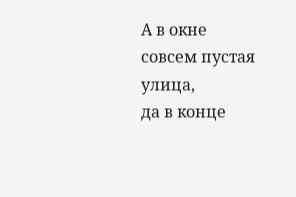А в окне
совсем пустая улица,
да в конце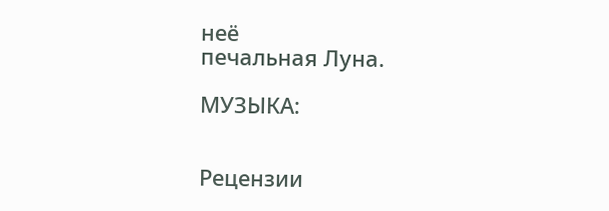неё
печальная Луна.

МУЗЫКА:


Рецензии